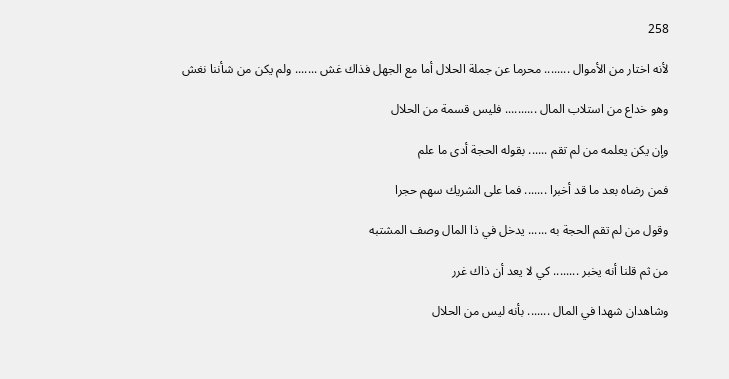258

لأنه اختار من الأموال ........ محرما عن جملة الحلال أما مع الجهل فذاك غش ....... ولم يكن من شأننا نغش

وهو خداع من استلاب المال .......... فليس قسمة من الحلال

وإن يكن يعلمه من لم تقم ...... بقوله الحجة أدى ما علم

فمن رضاه بعد ما قد أخبرا ....... فما على الشريك سهم حجرا

وقول من لم تقم الحجة به ...... يدخل في ذا المال وصف المشتبه

من ثم قلنا أنه يخبر ........ كي لا يعد أن ذاك غرر

وشاهدان شهدا في المال ....... بأنه ليس من الحلال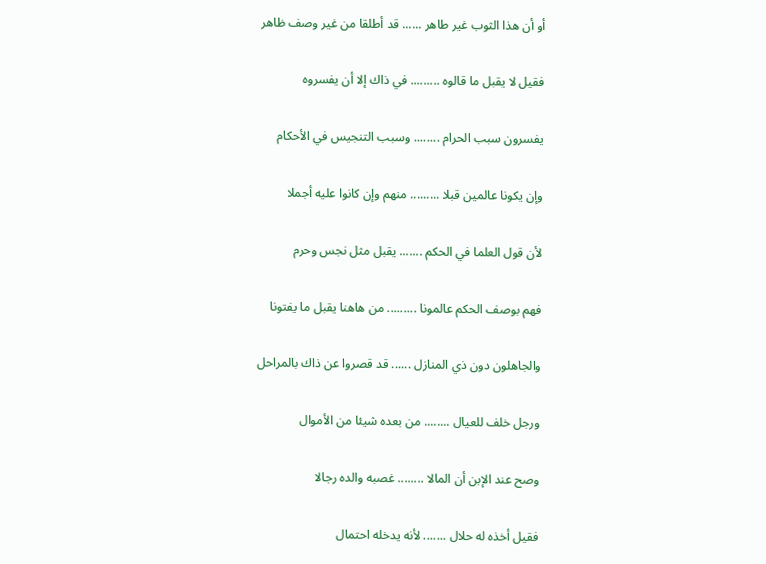أو أن هذا الثوب غير طاهر ...... قد أطلقا من غير وصف ظاهر

فقيل لا يقبل ما قالوه ......... في ذاك إلا أن يفسروه

يفسرون سبب الحرام ........ وسبب التنجيس في الأحكام

وإن يكونا عالمين قبلا ......... منهم وإن كانوا عليه أجملا

لأن قول العلما في الحكم ....... يقبل مثل نجس وحرم

فهم بوصف الحكم عالمونا ......... من هاهنا يقبل ما يفتونا

والجاهلون دون ذي المنازل ...... قد قصروا عن ذاك بالمراحل

ورجل خلف للعيال ........ من بعده شيئا من الأموال

وصح عند الإبن أن المالا ........ غصبه والده رجالا

فقيل أخذه له حلال ....... لأنه يدخله احتمال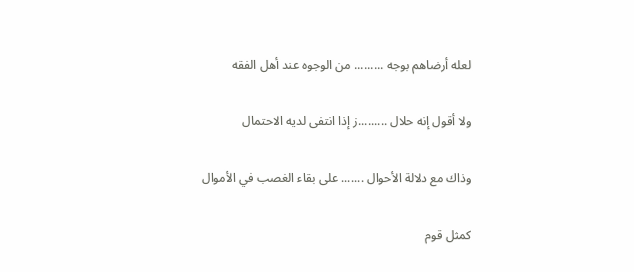لعله أرضاهم بوجه ......... من الوجوه عند أهل الفقه

ولا أقول إنه حلال .........ز إذا انتفى لديه الاحتمال

وذاك مع دلالة الأحوال ....... على بقاء الغصب في الأموال

كمثل قوم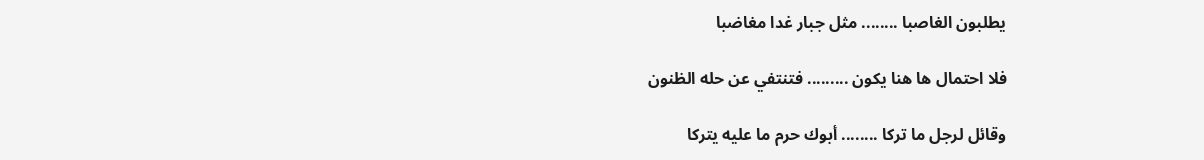يطلبون الغاصبا ........ مثل جبار غدا مغاضبا

فلا احتمال ها هنا يكون ......... فتنتفي عن حله الظنون

وقائل لرجل ما تركا ........ أبوك حرم ما عليه يتركا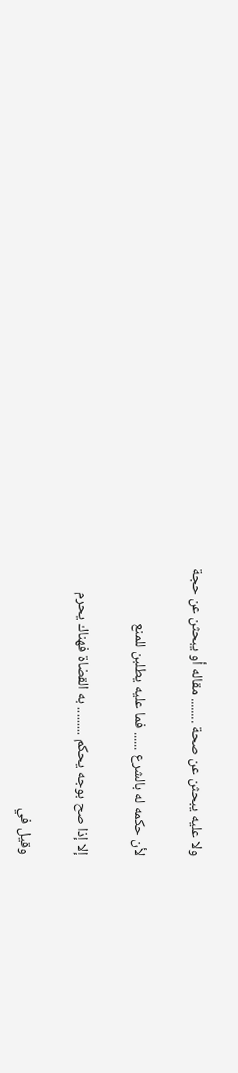ولا عليه يبحثن عن صحة ........ مقاله أو يبحثن عن حجة

لأن حكمه له بالشرع ...... فما عليه يطلبن للمنع

إلا إذا صح بوجه يحكم ......... به القضاة فهناك يحرم

وقيل في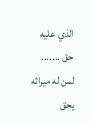الذي عليه حق ....... لمن له ميراثه يحق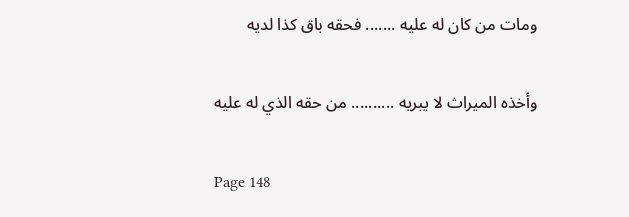ومات من كان له عليه ....... فحقه باق كذا لديه

وأخذه الميراث لا يبريه .......... من حقه الذي له عليه

Page 148